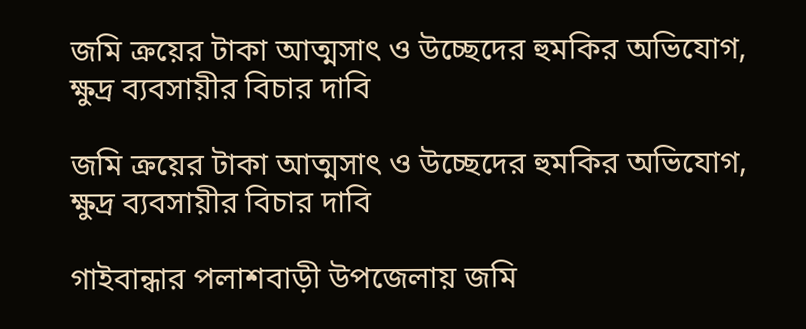জমি ক্রয়ের টাকা আত্মসাৎ ও উচ্ছেদের হুমকির অভিযোগ, ক্ষুদ্র ব্যবসায়ীর বিচার দাবি

জমি ক্রয়ের টাকা আত্মসাৎ ও উচ্ছেদের হুমকির অভিযোগ, ক্ষুদ্র ব্যবসায়ীর বিচার দাবি

গাইবান্ধার পলাশবাড়ী উপজেলায় জমি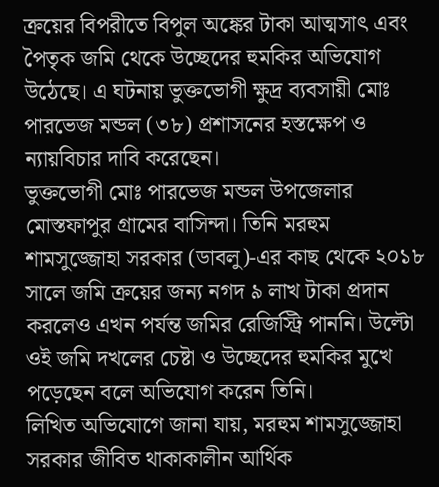ক্রয়ের বিপরীতে বিপুল অঙ্কের টাকা আত্মসাৎ এবং পৈতৃক জমি থেকে উচ্ছেদের হুমকির অভিযোগ উঠেছে। এ ঘটনায় ভুক্তভোগী ক্ষুদ্র ব্যবসায়ী মোঃ পারভেজ মন্ডল (৩৮) প্রশাসনের হস্তক্ষেপ ও ন্যায়বিচার দাবি করেছেন।
ভুক্তভোগী মোঃ পারভেজ মন্ডল উপজেলার মোস্তফাপুর গ্রামের বাসিন্দা। তিনি মরহুম শামসুজ্জোহা সরকার (ডাবলু)-এর কাছ থেকে ২০১৮ সালে জমি ক্রয়ের জন্য নগদ ৯ লাখ টাকা প্রদান করলেও এখন পর্যন্ত জমির রেজিস্ট্রি পাননি। উল্টো ওই জমি দখলের চেষ্টা ও উচ্ছেদের হুমকির মুখে পড়েছেন বলে অভিযোগ করেন তিনি।
লিখিত অভিযোগে জানা যায়, মরহুম শামসুজ্জোহা সরকার জীবিত থাকাকালীন আর্থিক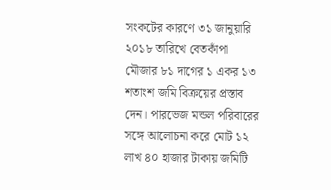সংকটের কারণে ৩১ জানুয়ারি ২০১৮ তারিখে বেতকাঁপা মৌজার ৮১ দাগের ১ একর ১৩ শতাংশ জমি বিক্রয়ের প্রস্তাব দেন। পারভেজ মন্ডল পরিবারের সঙ্গে আলোচনা করে মোট ১২ লাখ ৪০ হাজার টাকায় জমিটি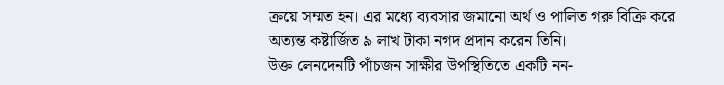ক্রয়ে সম্মত হন। এর মধ্যে ব্যবসার জমানো অর্থ ও পালিত গরু বিক্রি করে অত্যন্ত কষ্টার্জিত ৯ লাখ টাকা নগদ প্রদান করেন তিনি।
উক্ত লেনদেনটি পাঁচজন সাক্ষীর উপস্থিতিতে একটি নন-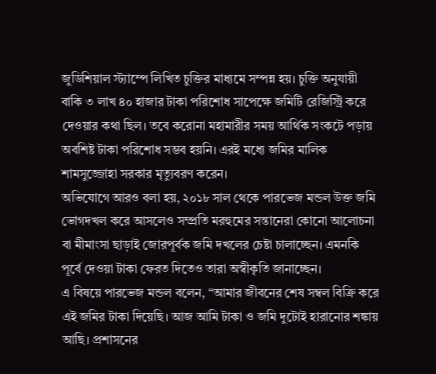জুডিশিয়াল স্ট্যাম্পে লিখিত চুক্তির মাধ্যমে সম্পন্ন হয়। চুক্তি অনুযায়ী বাকি ৩ লাখ ৪০ হাজার টাকা পরিশোধ সাপেক্ষে জমিটি রেজিস্ট্রি করে দেওয়ার কথা ছিল। তবে করোনা মহামারীর সময় আর্থিক সংকটে পড়ায় অবশিষ্ট টাকা পরিশোধ সম্ভব হয়নি। এরই মধ্যে জমির মালিক শামসুজ্জোহা সরকার মৃত্যুবরণ করেন।
অভিযোগে আরও বলা হয়, ২০১৮ সাল থেকে পারভেজ মন্ডল উক্ত জমি ভোগদখল করে আসলেও সম্প্রতি মরহুমের সন্তানেরা কোনো আলোচনা বা মীমাংসা ছাড়াই জোরপূর্বক জমি দখলের চেষ্টা চালাচ্ছেন। এমনকি পূর্বে দেওয়া টাকা ফেরত দিতেও তারা অস্বীকৃতি জানাচ্ছেন।
এ বিষয়ে পারভেজ মন্ডল বলেন, “আমার জীবনের শেষ সম্বল বিক্রি করে এই জমির টাকা দিয়েছি। আজ আমি টাকা ও জমি দুটোই হারানোর শঙ্কায় আছি। প্রশাসনের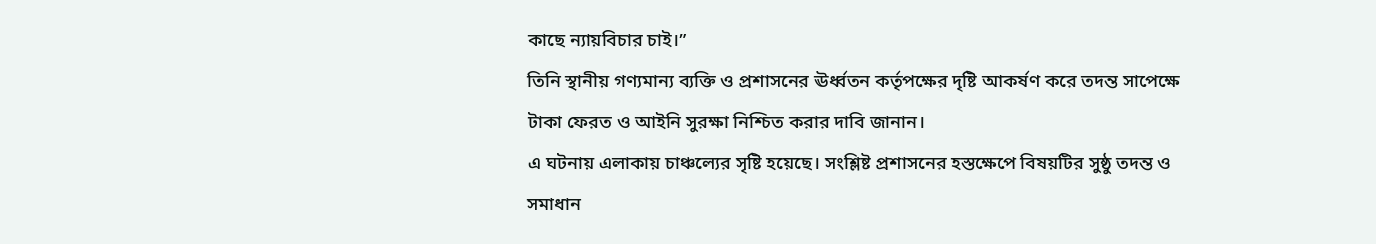কাছে ন্যায়বিচার চাই।”
তিনি স্থানীয় গণ্যমান্য ব্যক্তি ও প্রশাসনের ঊর্ধ্বতন কর্তৃপক্ষের দৃষ্টি আকর্ষণ করে তদন্ত সাপেক্ষে টাকা ফেরত ও আইনি সুরক্ষা নিশ্চিত করার দাবি জানান।
এ ঘটনায় এলাকায় চাঞ্চল্যের সৃষ্টি হয়েছে। সংশ্লিষ্ট প্রশাসনের হস্তক্ষেপে বিষয়টির সুষ্ঠু তদন্ত ও সমাধান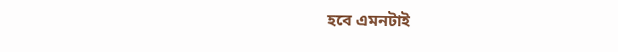হবে এমনটাই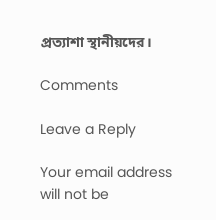প্রত্যাশা স্থানীয়দের।

Comments

Leave a Reply

Your email address will not be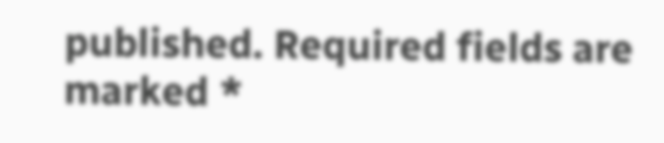published. Required fields are marked *